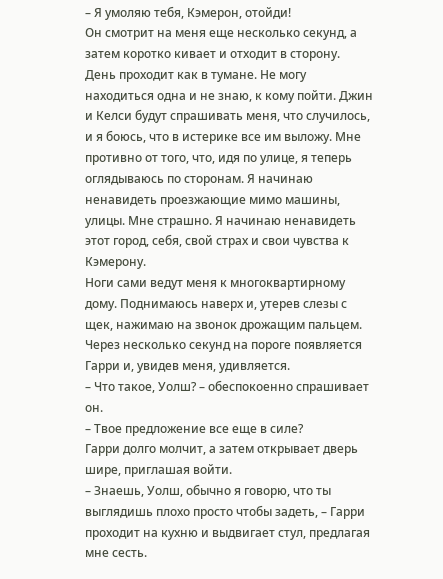– Я умоляю тебя, Кэмерон, отойди!
Он смотрит на меня еще несколько секунд, а затем коротко кивает и отходит в сторону.
День проходит как в тумане. Не могу находиться одна и не знаю, к кому пойти. Джин и Келси будут спрашивать меня, что случилось, и я боюсь, что в истерике все им выложу. Мне противно от того, что, идя по улице, я теперь оглядываюсь по сторонам. Я начинаю ненавидеть проезжающие мимо машины, улицы. Мне страшно. Я начинаю ненавидеть этот город, себя, свой страх и свои чувства к Кэмерону.
Ноги сами ведут меня к многоквартирному дому. Поднимаюсь наверх и, утерев слезы с щек, нажимаю на звонок дрожащим пальцем. Через несколько секунд на пороге появляется Гарри и, увидев меня, удивляется.
– Что такое, Уолш? – обеспокоенно спрашивает он.
– Твое предложение все еще в силе?
Гарри долго молчит, а затем открывает дверь шире, приглашая войти.
– Знаешь, Уолш, обычно я говорю, что ты выглядишь плохо просто чтобы задеть, – Гарри проходит на кухню и выдвигает стул, предлагая мне сесть.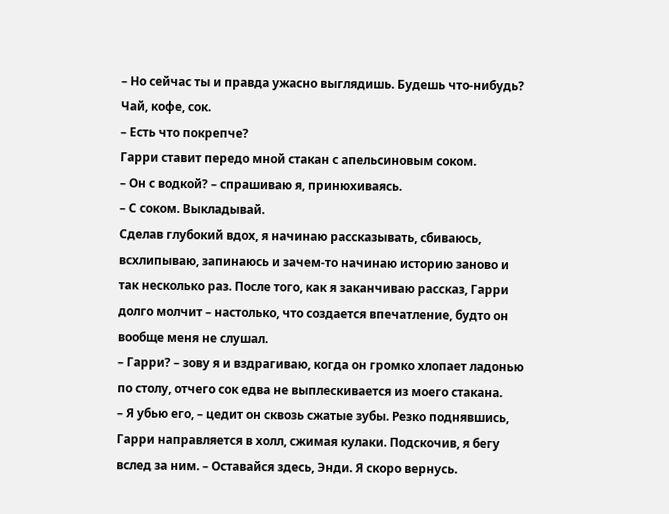– Но сейчас ты и правда ужасно выглядишь. Будешь что-нибудь? Чай, кофе, сок.
– Есть что покрепче?
Гарри ставит передо мной стакан с апельсиновым соком.
– Он с водкой? – спрашиваю я, принюхиваясь.
– С соком. Выкладывай.
Сделав глубокий вдох, я начинаю рассказывать, сбиваюсь, всхлипываю, запинаюсь и зачем-то начинаю историю заново и так несколько раз. После того, как я заканчиваю рассказ, Гарри долго молчит – настолько, что создается впечатление, будто он вообще меня не слушал.
– Гарри? – зову я и вздрагиваю, когда он громко хлопает ладонью по столу, отчего сок едва не выплескивается из моего стакана.
– Я убью его, – цедит он сквозь сжатые зубы. Резко поднявшись, Гарри направляется в холл, сжимая кулаки. Подскочив, я бегу вслед за ним. – Оставайся здесь, Энди. Я скоро вернусь.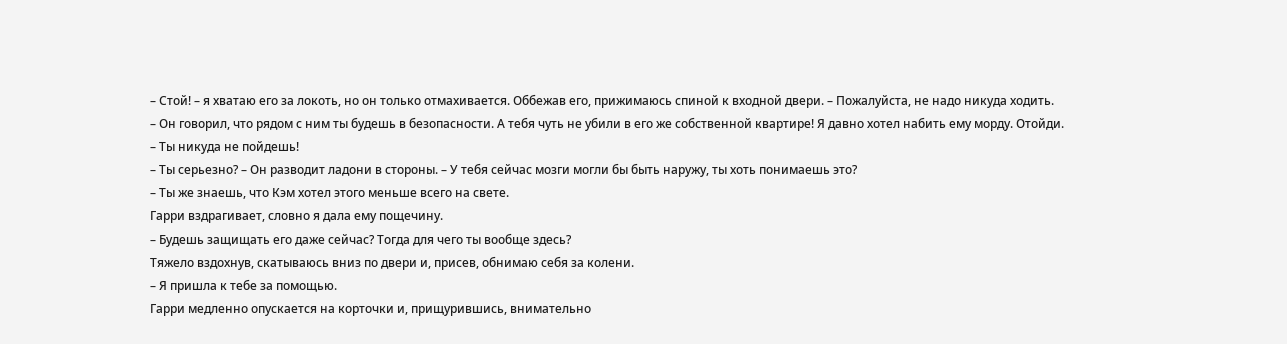– Стой! – я хватаю его за локоть, но он только отмахивается. Оббежав его, прижимаюсь спиной к входной двери. – Пожалуйста, не надо никуда ходить.
– Он говорил, что рядом с ним ты будешь в безопасности. А тебя чуть не убили в его же собственной квартире! Я давно хотел набить ему морду. Отойди.
– Ты никуда не пойдешь!
– Ты серьезно? – Он разводит ладони в стороны. – У тебя сейчас мозги могли бы быть наружу, ты хоть понимаешь это?
– Ты же знаешь, что Кэм хотел этого меньше всего на свете.
Гарри вздрагивает, словно я дала ему пощечину.
– Будешь защищать его даже сейчас? Тогда для чего ты вообще здесь?
Тяжело вздохнув, скатываюсь вниз по двери и, присев, обнимаю себя за колени.
– Я пришла к тебе за помощью.
Гарри медленно опускается на корточки и, прищурившись, внимательно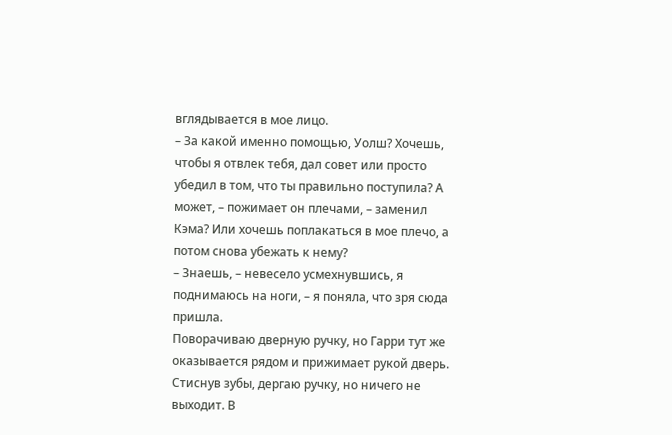вглядывается в мое лицо.
– За какой именно помощью, Уолш? Хочешь, чтобы я отвлек тебя, дал совет или просто убедил в том, что ты правильно поступила? А может, – пожимает он плечами, – заменил Кэма? Или хочешь поплакаться в мое плечо, а потом снова убежать к нему?
– Знаешь, – невесело усмехнувшись, я поднимаюсь на ноги, – я поняла, что зря сюда пришла.
Поворачиваю дверную ручку, но Гарри тут же оказывается рядом и прижимает рукой дверь. Стиснув зубы, дергаю ручку, но ничего не выходит. В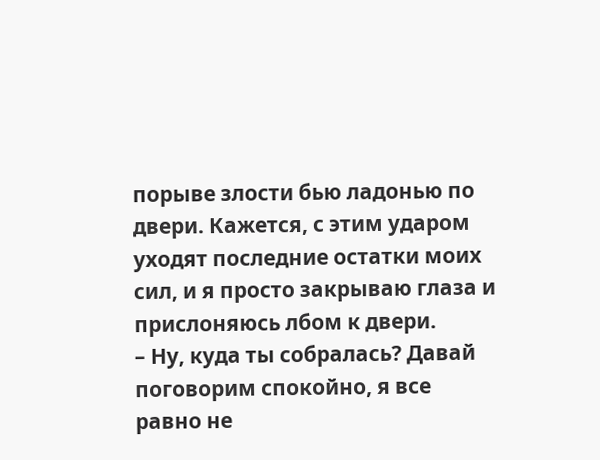порыве злости бью ладонью по двери. Кажется, с этим ударом уходят последние остатки моих сил, и я просто закрываю глаза и прислоняюсь лбом к двери.
– Ну, куда ты собралась? Давай поговорим спокойно, я все равно не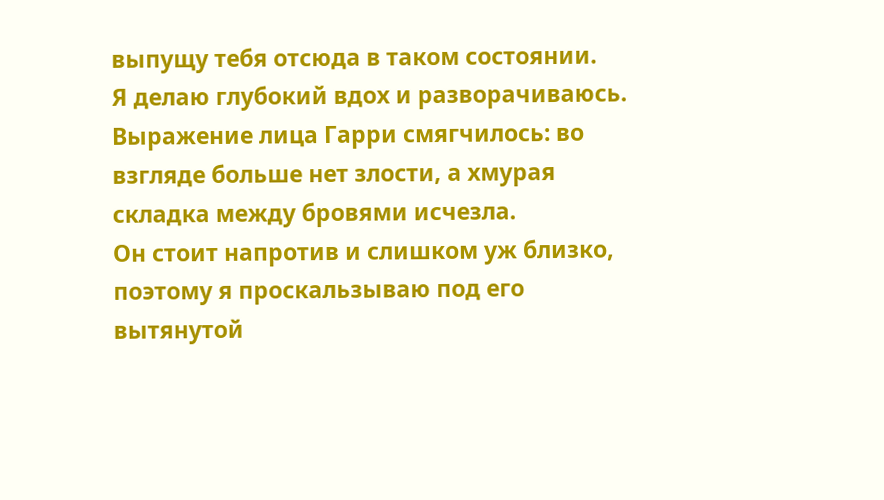выпущу тебя отсюда в таком состоянии.
Я делаю глубокий вдох и разворачиваюсь. Выражение лица Гарри смягчилось: во взгляде больше нет злости, а хмурая складка между бровями исчезла.
Он стоит напротив и слишком уж близко, поэтому я проскальзываю под его вытянутой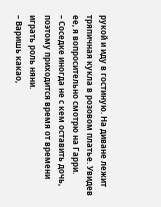рукой и иду в гостиную. На диване лежит тряпичная кукла в розовом платье. Увидев ее, я вопросительно смотрю на Гарри.
– Соседке иногда не с кем оставить дочь, поэтому приходится время от времени играть роль няни.
– Варишь какао,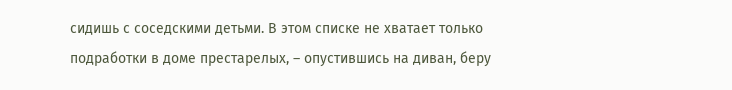сидишь с соседскими детьми. В этом списке не хватает только подработки в доме престарелых, – опустившись на диван, беру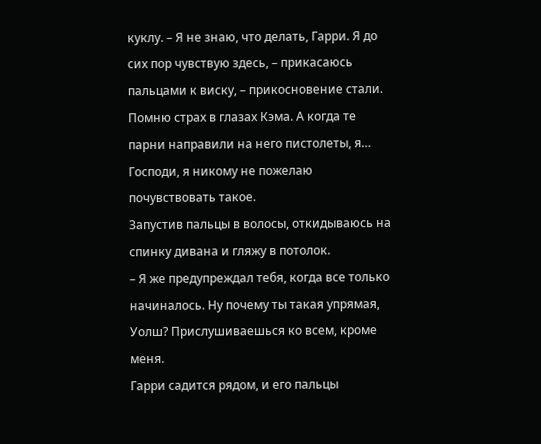куклу. – Я не знаю, что делать, Гарри. Я до сих пор чувствую здесь, – прикасаюсь пальцами к виску, – прикосновение стали. Помню страх в глазах Кэма. А когда те парни направили на него пистолеты, я… Господи, я никому не пожелаю почувствовать такое.
Запустив пальцы в волосы, откидываюсь на спинку дивана и гляжу в потолок.
– Я же предупреждал тебя, когда все только начиналось. Ну почему ты такая упрямая, Уолш? Прислушиваешься ко всем, кроме меня.
Гарри садится рядом, и его пальцы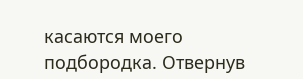касаются моего подбородка. Отвернув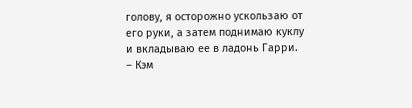голову, я осторожно ускользаю от его руки, а затем поднимаю куклу и вкладываю ее в ладонь Гарри.
– Кэм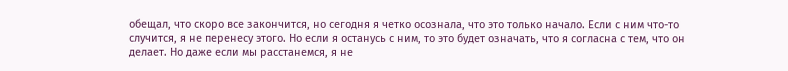обещал, что скоро все закончится, но сегодня я четко осознала, что это только начало. Если с ним что-то случится, я не перенесу этого. Но если я останусь с ним, то это будет означать, что я согласна с тем, что он делает. Но даже если мы расстанемся, я не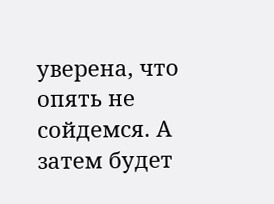уверена, что опять не сойдемся. А затем будет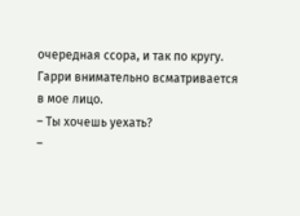очередная ссора, и так по кругу.
Гарри внимательно всматривается в мое лицо.
– Ты хочешь уехать?
–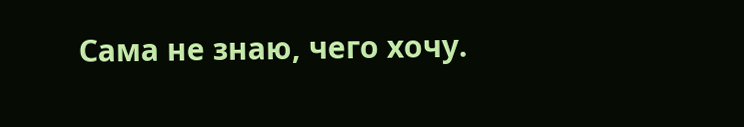Сама не знаю, чего хочу.